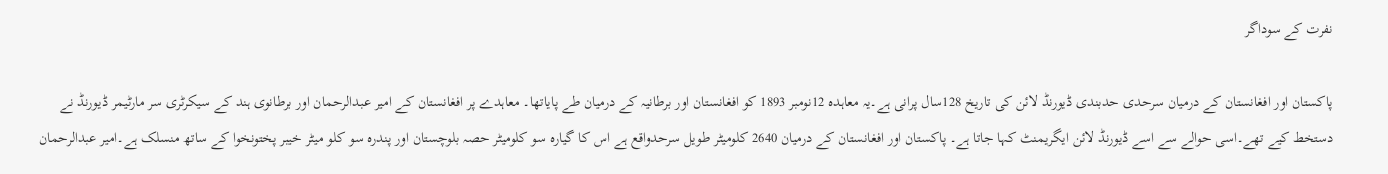نفرت کے سوداگر

پاکستان اور افغانستان کے درمیان سرحدی حدبندی ڈیورنڈ لائن کی تاریخ 128سال پرانی ہے۔یہ معاہدہ 12نومبر 1893 کو افغانستان اور برطانیہ کے درمیان طے پایاتھا۔ معاہدے پر افغانستان کے امیر عبدالرحمان اور برطانوی ہند کے سیکرٹری سر مارٹیمر ڈیورنڈ نے دستخط کیے تھے۔اسی حوالے سے اسے ڈیورنڈ لائن ایگریمنٹ کہا جاتا ہے۔ پاکستان اور افغانستان کے درمیان 2640 کلومیٹر طویل سرحدواقع ہے اس کا گیارہ سو کلومیٹر حصہ بلوچستان اور پندرہ سو کلو میٹر خیبر پختونخوا کے ساتھ منسلک ہے۔امیر عبدالرحمان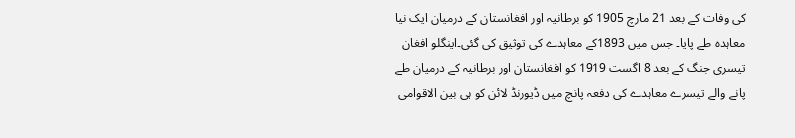کی وفات کے بعد 21 مارچ 1905 کو برطانیہ اور افغانستان کے درمیان ایک نیا معاہدہ طے پایا۔ جس میں 1893کے معاہدے کی توثیق کی گئی۔اینگلو افغان تیسری جنگ کے بعد 8 اگست 1919 کو افغانستان اور برطانیہ کے درمیان طے پانے والے تیسرے معاہدے کی دفعہ پانچ میں ڈیورنڈ لائن کو ہی بین الاقوامی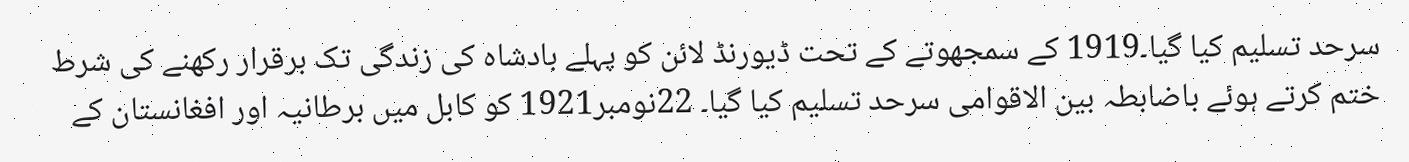سرحد تسلیم کیا گیا۔1919 کے سمجھوتے کے تحت ڈیورنڈ لائن کو پہلے بادشاہ کی زندگی تک برقرار رکھنے کی شرط ختم کرتے ہوئے باضابطہ بین الاقوامی سرحد تسلیم کیا گیا۔ 22نومبر1921 کو کابل میں برطانیہ اور افغانستان کے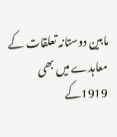مابین دوستانہ تعلقات کے معاہدے میں بھی 1919کے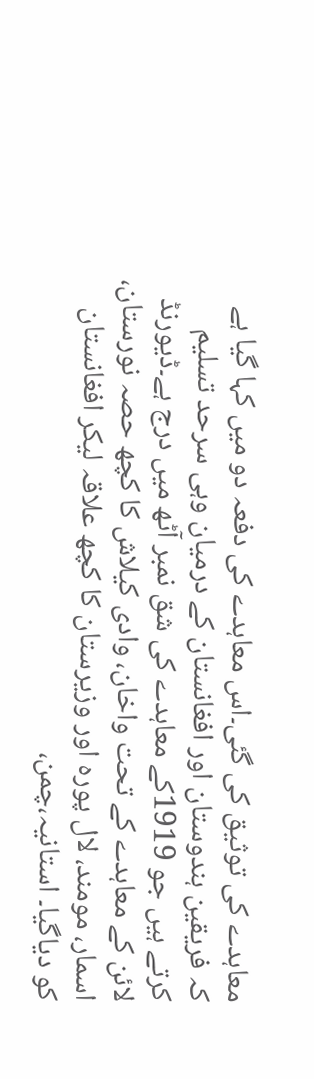معاہدے کی توثیق کی گئی۔اس معاہدے کی دفعہ دو میں کہا گیا ہے کہ فریقین ہندوستان اور افغانستان کے درمیان وہی سرحد تسلیم کرتے ہیں جو 1919کے معاہدے کی شق نمبر آٹھ میں درج ہے۔ڈیورنڈ لائن کے معاہدے کے تحت واخان، وادی کیلاش کا کچھ حصہ نورستان، اسمار، مومند، لال پورہ اور وزیرستان کا کچھ علاقہ لیکر افغانستان کو دیاگیا۔ استانیہ،چمن،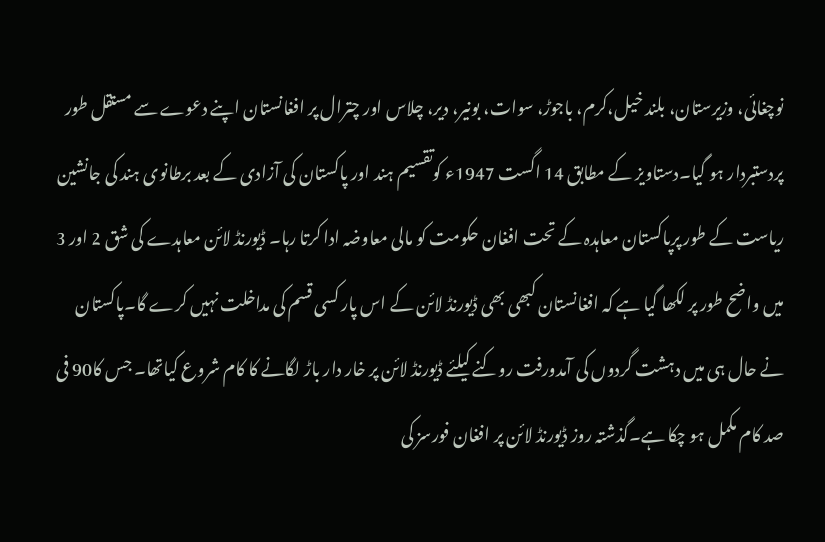نوچغائی، وزیرستان، بلند خیل،کرم، باجوڑ، سوات، بونیر، دیر، چلاس اور چترال پر افغانستان اپنے دعوے سے مستقل طور پردستبردار ہو گیا۔دستاویز کے مطابق 14 اگست 1947ء کوتقسیم ہند اور پاکستان کی آزادی کے بعد برطانوی ہند کی جانشین ریاست کے طور پرپاکستان معاہدہ کے تحت افغان حکومت کو مالی معاوضہ ادا کرتا رہا۔ ڈیورنڈ لائن معاہدے کی شق 2 اور 3 میں واضح طور پر لکھا گیا ہے کہ افغانستان کبھی بھی ڈیورنڈ لائن کے اس پار کسی قسم کی مداخلت نہیں کرے گا۔پاکستان نے حال ہی میں دہشت گردوں کی آمدورفت روکنے کیلئے ڈیورنڈ لائن پر خار دار باڑ لگانے کا کام شروع کیاتھا۔ جس کا90 فی صد کام مکمل ہو چکا ہے۔گذشتہ روز ڈیورنڈ لائن پر افغان فورسز کی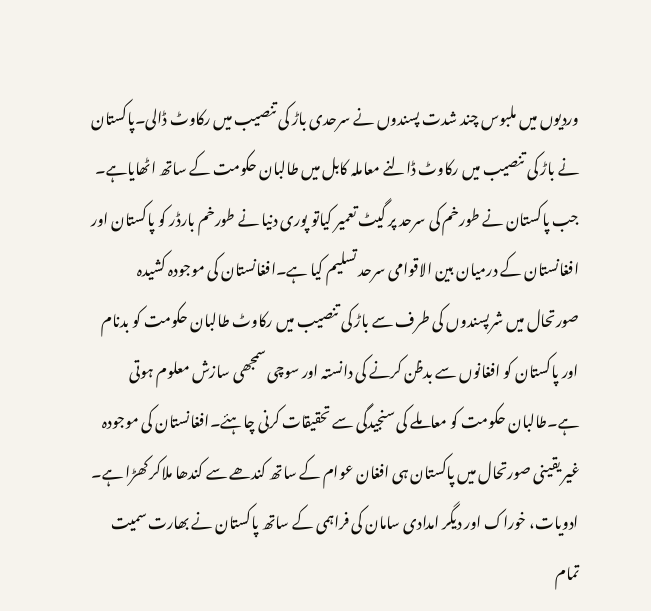وردیوں میں ملبوس چند شدت پسندوں نے سرحدی باڑ کی تنصیب میں رکاوٹ ڈالی۔پاکستان نے باڑ کی تنصیب میں رکاوٹ ڈالنے معاملہ کابل میں طالبان حکومت کے ساتھ اٹھایاہے۔ جب پاکستان نے طورخم کی سرحد پر گیٹ تعمیر کیاتو پوری دنیا نے طورخم بارڈر کو پاکستان اور افغانستان کے درمیان بین الاقوامی سرحد تسلیم کیا ہے۔افغانستان کی موجودہ کشیدہ صورتحال میں شرپسندوں کی طرف سے باڑ کی تنصیب میں رکاوٹ طالبان حکومت کو بدنام اور پاکستان کو افغانوں سے بدظن کرنے کی دانستہ اور سوچی سمجھی سازش معلوم ہوتی ہے۔طالبان حکومت کو معاملے کی سنجیدگی سے تحقیقات کرنی چاہئے۔افغانستان کی موجودہ غیر یقینی صورتحال میں پاکستان ہی افغان عوام کے ساتھ کندھے سے کندھا ملاکر کھڑا ہے۔ ادویات، خوراک اور دیگر امدادی سامان کی فراہمی کے ساتھ پاکستان نے بھارت سمیت تمام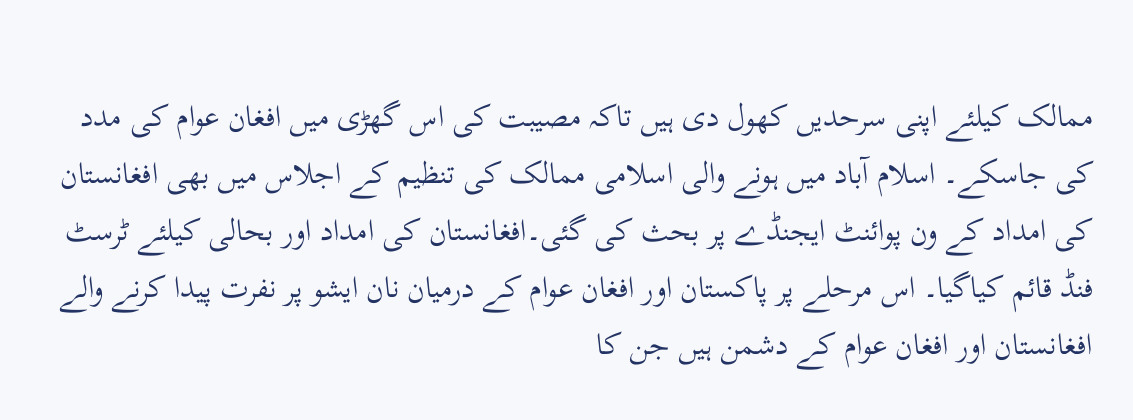ممالک کیلئے اپنی سرحدیں کھول دی ہیں تاکہ مصیبت کی اس گھڑی میں افغان عوام کی مدد کی جاسکے۔ اسلام آباد میں ہونے والی اسلامی ممالک کی تنظیم کے اجلاس میں بھی افغانستان کی امداد کے ون پوائنٹ ایجنڈے پر بحث کی گئی۔افغانستان کی امداد اور بحالی کیلئے ٹرسٹ فنڈ قائم کیاگیا۔ اس مرحلے پر پاکستان اور افغان عوام کے درمیان نان ایشو پر نفرت پیدا کرنے والے افغانستان اور افغان عوام کے دشمن ہیں جن کا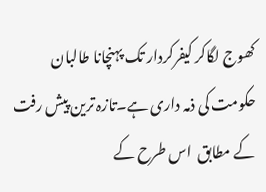کھوج لگاکر کیفرکردار تک پہنچانا طالبان حکومت کی ذمہ داری ہے۔تازہ ترین پیش رفت کے مطابق  اس طرح کے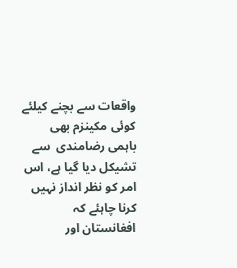واقعات سے بچنے کیلئے کوئی مکینزم بھی باہمی رضامندی  سے تشیکل دیا گیا ہے، اس امر کو نظر انداز نہیں کرنا چاہئے کہ افغانستان اور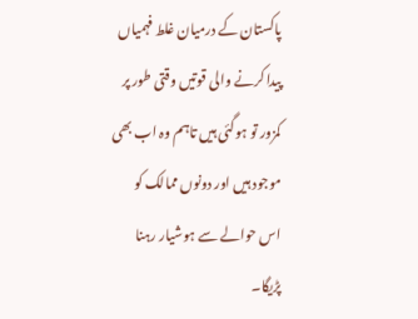پاکستان کے درمیان غلط فہمیاں پیدا کرنے والی قوتیں وقتی طور پر کمزور تو ہوگئی ہیں تاہم وہ اب بھی موجود ہیں اور دونوں ممالک کو اس حوالے سے ہوشیار رہنا پڑیگا۔